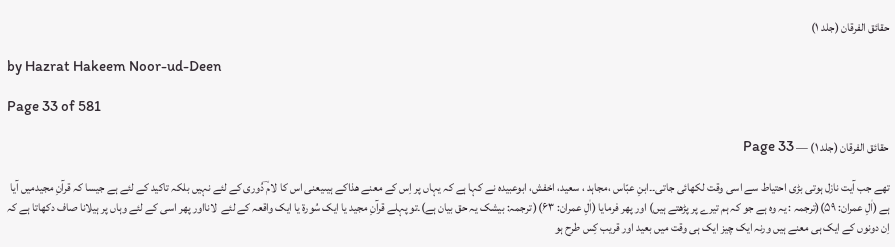حقائق الفرقان (جلد ۱)

by Hazrat Hakeem Noor-ud-Deen

Page 33 of 581

حقائق الفرقان (جلد ۱) — Page 33

تھے جب آیت نازل ہوتی بڑی احتیاط سے اسی وقت لکھائی جاتی۔۔ابنِ عبّاس ،مجاہد ، سعید، اخفش، ابوعبیدہ نے کہا ہے کہ یہاں پر اِس کے معنے ھذاکے ہیںیعنی اس کا لام ؔدُوری کے لئے نہیں بلکہ تاکید کے لئے ہے جیسا کہ قرآنِ مجیدمیں آیا ہے (اٰلِ عمران: ۵۹)(ترجمہ : یہ وہ ہے جو کہ ہم تیرے پر پڑھتے ہیں) اور پھر فرمایا (اٰلِ عمران: ۶۳)( ترجمہ: بیشک یہ حق بیان ہے)۔تو پہلے قرآنِ مجید یا ایک سُورۃ یا ایک واقعہ کے لئے  لانااور پھر اسی کے لئے وہاں پر ہیلانا صاف دکھاتا ہے کہ اِن دونوں کے ایک ہی معنے ہیں ورنہ ایک چیز ایک ہی وقت میں بعید اور قریب کِس طرح ہو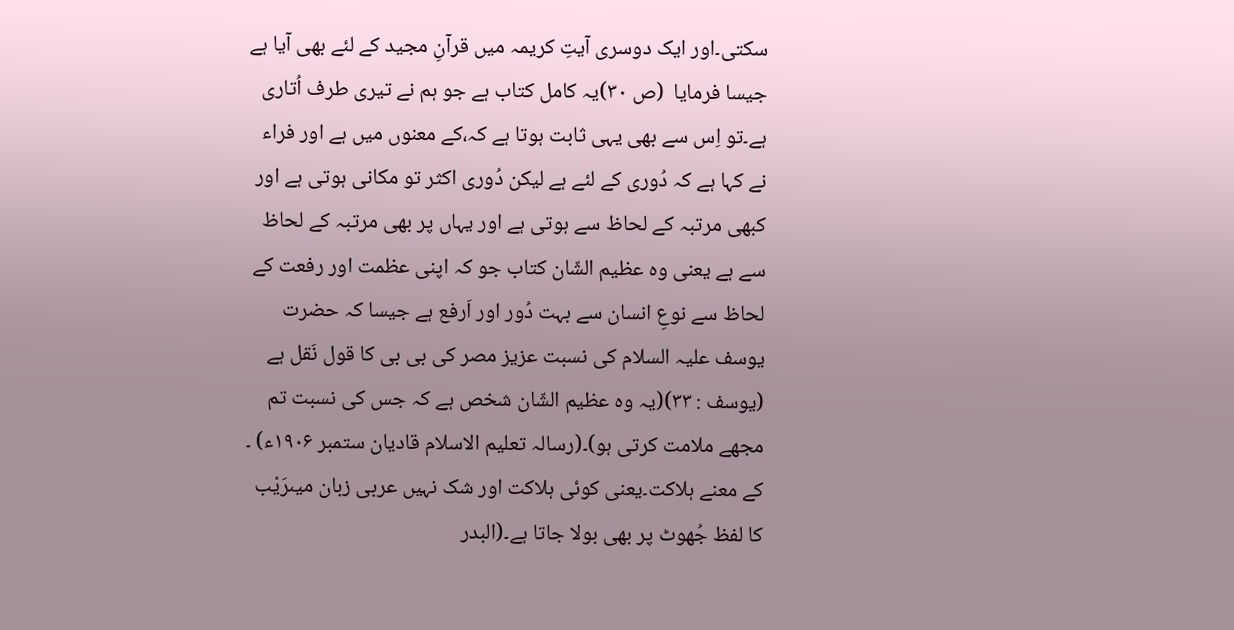سکتی۔اور ایک دوسری آیتِ کریمہ میں قرآنِ مجید کے لئے بھی آیا ہے جیسا فرمایا  (ص ۳۰)یہ کامل کتاب ہے جو ہم نے تیری طرف اُتاری ہے۔تو اِس سے بھی یہی ثابت ہوتا ہے کہ،کے معنوں میں ہے اور فراء نے کہا ہے کہ دُوری کے لئے ہے لیکن دُوری اکثر تو مکانی ہوتی ہے اور کبھی مرتبہ کے لحاظ سے ہوتی ہے اور یہاں پر بھی مرتبہ کے لحاظ سے ہے یعنی وہ عظیم الشّان کتاب جو کہ اپنی عظمت اور رفعت کے لحاظ سے نوعِ انسان سے بہت دُور اور اَرفع ہے جیسا کہ حضرت یوسف علیہ السلام کی نسبت عزیز مصر کی بی بی کا قول نَقل ہے  (یوسف : ۳۳)(یہ وہ عظیم الشّان شخص ہے کہ جس کی نسبت تم مجھے ملامت کرتی ہو)۔(رسالہ تعلیم الاسلام قادیان ستمبر ۱۹۰۶ء) ۔ کے معنے ہلاکت۔یعنی کوئی ہلاکت اور شک نہیں عربی زبان میںرَیْب کا لفظ جُھوٹ پر بھی بولا جاتا ہے۔(البدر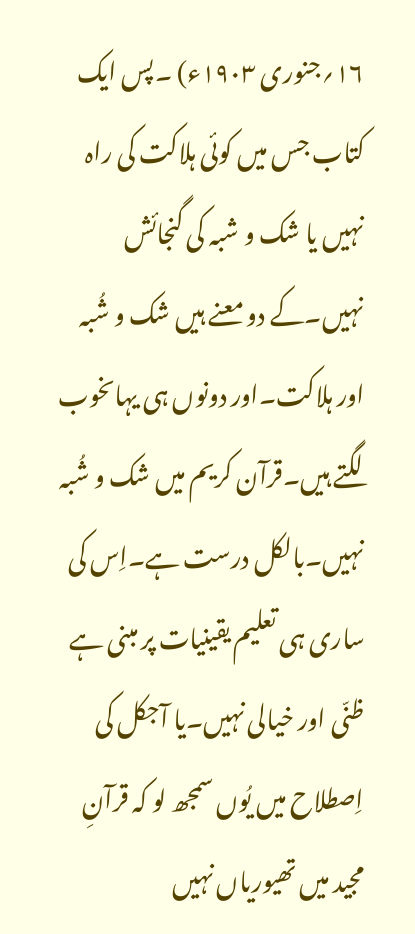۱۶؍جنوری ۱۹۰۳ء) ۔پس ایک کتاب جس میں کوئی ہلاکت کی راہ نہیں یا شک و شبہ کی گنجائش نہیں۔کے دو معنے ہیں شک و شُبہ اور ہلاکت۔اور دونوں ہی یہاںخوب لگتے ہیں۔قرآن کریم میں شک و شُبہ نہیں۔بالکل درست ہے۔اِس کی ساری ہی تعلیم یقینیات پر مبنی ہے ظنّی اور خیالی نہیں۔یا آجکل کی اِصطلاح میں یُوں سمجھ لو کہ قرآنِ مجید میں تھیوریاں نہیں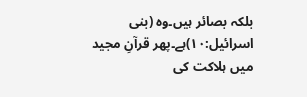بلکہ بصائر ہیں۔وہ (بنی اسرائیل:۱۰)ہے۔پھر قرآنِ مجید میں ہلاکت کی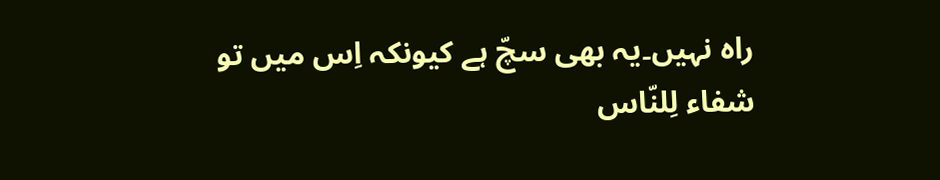راہ نہیں۔یہ بھی سچّ ہے کیونکہ اِس میں تو شفاء لِلنّاس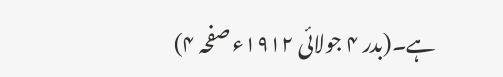ہے۔(بدر ۴ جولائی ۱۹۱۲ء صفحہ ۴)